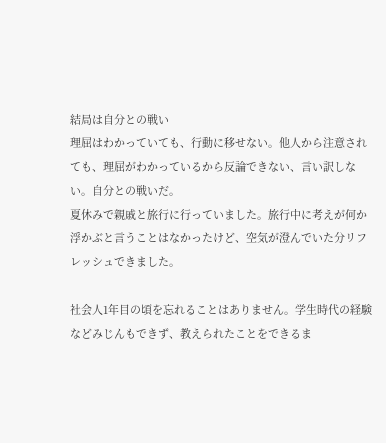結局は自分との戦い
理屈はわかっていても、行動に移せない。他人から注意されても、理屈がわかっているから反論できない、言い訳しない。自分との戦いだ。
夏休みで親戚と旅行に行っていました。旅行中に考えが何か浮かぶと言うことはなかったけど、空気が澄んでいた分リフレッシュできました。

社会人1年目の頃を忘れることはありません。学生時代の経験などみじんもできず、教えられたことをできるま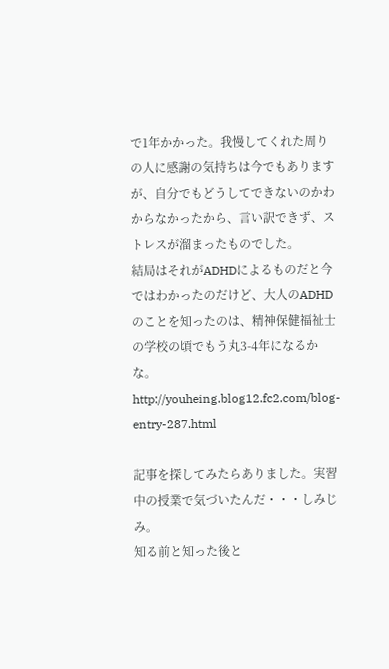で1年かかった。我慢してくれた周りの人に感謝の気持ちは今でもありますが、自分でもどうしてできないのかわからなかったから、言い訳できず、ストレスが溜まったものでした。
結局はそれがADHDによるものだと今ではわかったのだけど、大人のADHDのことを知ったのは、精神保健福祉士の学校の頃でもう丸3-4年になるかな。
http://youheing.blog12.fc2.com/blog-entry-287.html

記事を探してみたらありました。実習中の授業で気づいたんだ・・・しみじみ。
知る前と知った後と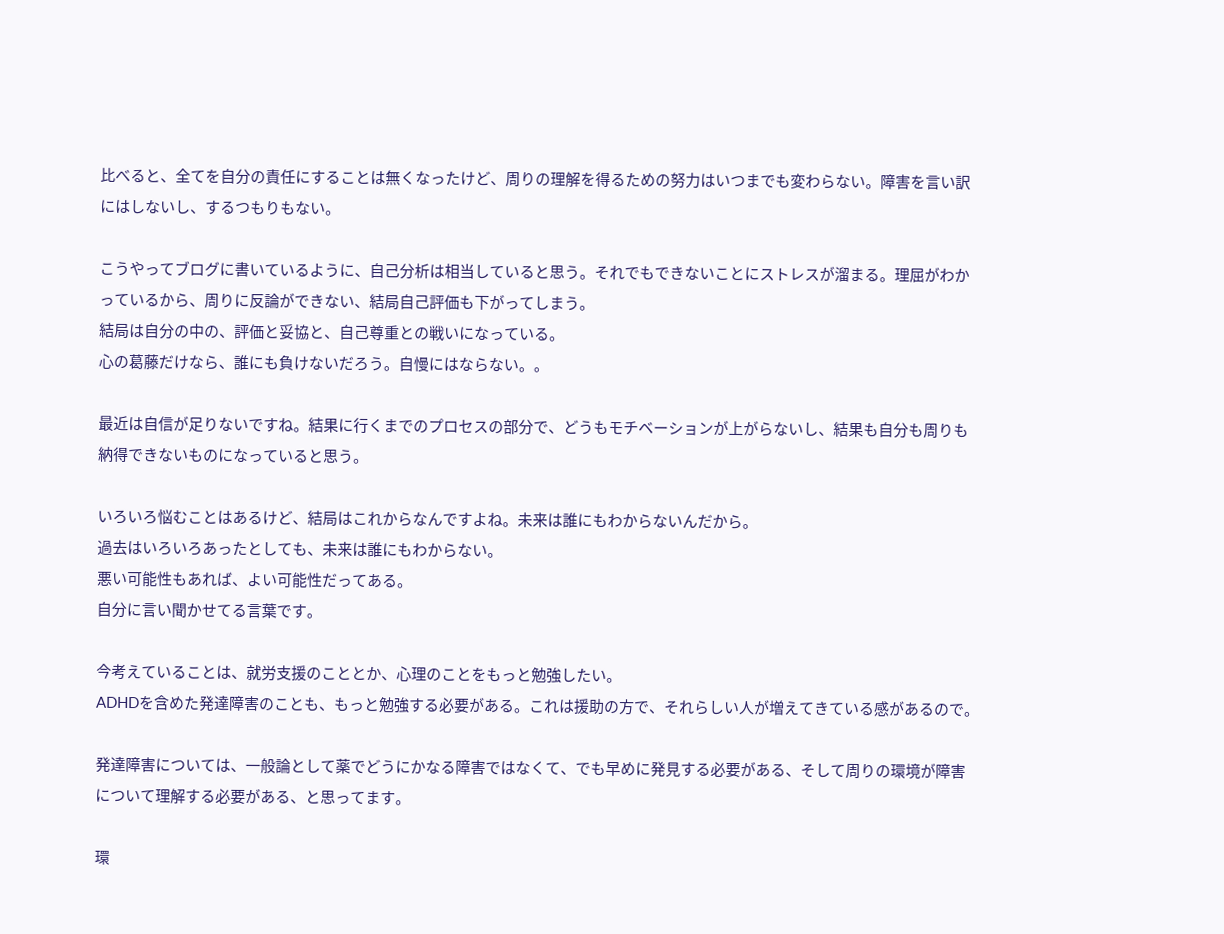比べると、全てを自分の責任にすることは無くなったけど、周りの理解を得るための努力はいつまでも変わらない。障害を言い訳にはしないし、するつもりもない。

こうやってブログに書いているように、自己分析は相当していると思う。それでもできないことにストレスが溜まる。理屈がわかっているから、周りに反論ができない、結局自己評価も下がってしまう。
結局は自分の中の、評価と妥協と、自己尊重との戦いになっている。
心の葛藤だけなら、誰にも負けないだろう。自慢にはならない。。

最近は自信が足りないですね。結果に行くまでのプロセスの部分で、どうもモチベーションが上がらないし、結果も自分も周りも納得できないものになっていると思う。

いろいろ悩むことはあるけど、結局はこれからなんですよね。未来は誰にもわからないんだから。
過去はいろいろあったとしても、未来は誰にもわからない。
悪い可能性もあれば、よい可能性だってある。
自分に言い聞かせてる言葉です。

今考えていることは、就労支援のこととか、心理のことをもっと勉強したい。
ADHDを含めた発達障害のことも、もっと勉強する必要がある。これは援助の方で、それらしい人が増えてきている感があるので。

発達障害については、一般論として薬でどうにかなる障害ではなくて、でも早めに発見する必要がある、そして周りの環境が障害について理解する必要がある、と思ってます。

環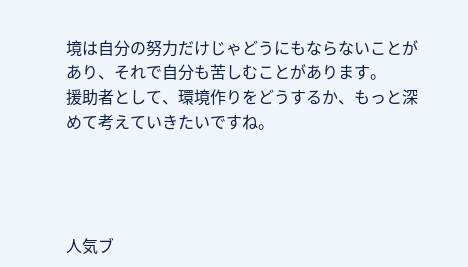境は自分の努力だけじゃどうにもならないことがあり、それで自分も苦しむことがあります。
援助者として、環境作りをどうするか、もっと深めて考えていきたいですね。




人気ブ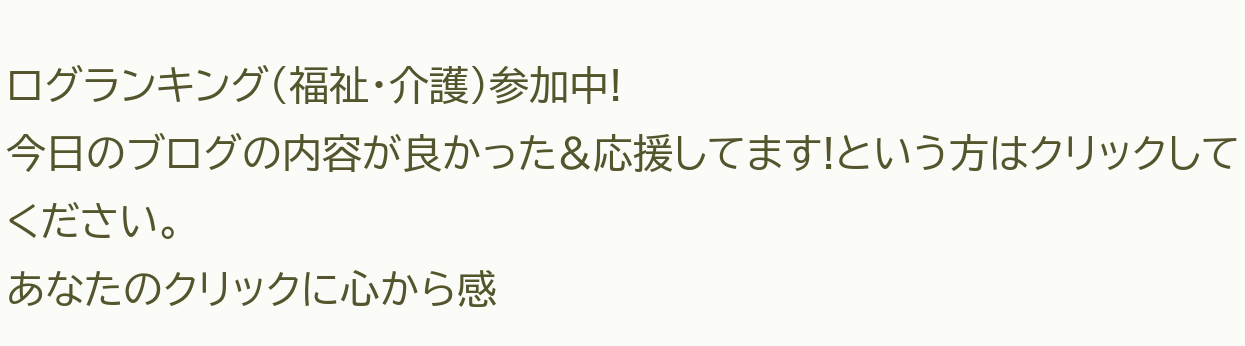ログランキング(福祉・介護)参加中!
今日のブログの内容が良かった&応援してます!という方はクリックしてください。
あなたのクリックに心から感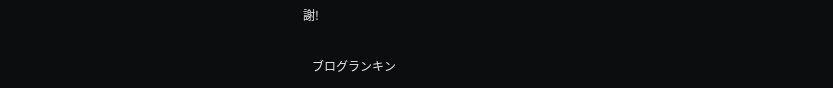謝!

   ブログランキン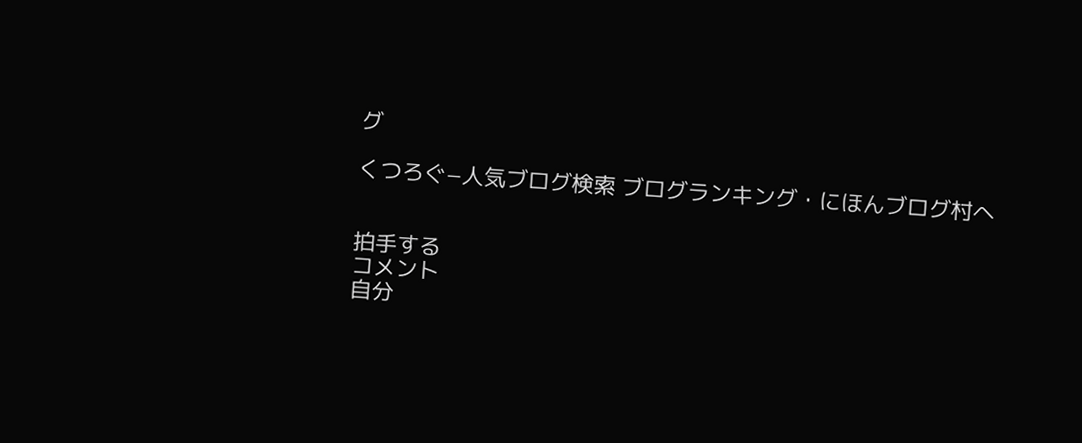グ

くつろぐ−人気ブログ検索 ブログランキング・にほんブログ村へ


拍手する
コメント
自分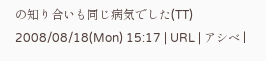の知り合いも同じ病気でした(TT)
2008/08/18(Mon) 15:17 | URL | アシベ |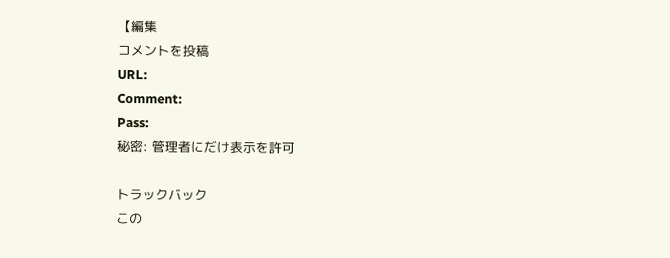【編集
コメントを投稿
URL:
Comment:
Pass:
秘密: 管理者にだけ表示を許可

トラックバック
この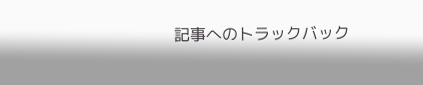記事へのトラックバック